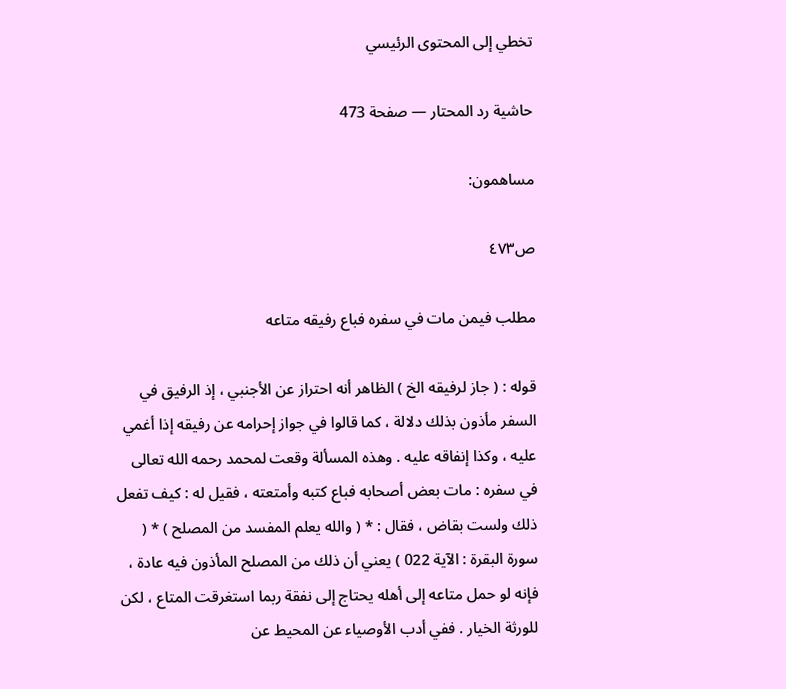تخطي إلى المحتوى الرئيسي

حاشية رد المحتار — صفحة 473

مساهمون:

ص٤٧٣

مطلب فيمن مات في سفره فباع رفيقه متاعه

قوله : ( جاز لرفيقه الخ ) الظاهر أنه احتراز عن الأجنبي ، إذ الرفيق في السفر مأذون بذلك دلالة ، كما قالوا في جواز إحرامه عن رفيقه إذا أغمي عليه ، وكذا إنفاقه عليه . وهذه المسألة وقعت لمحمد رحمه الله تعالى في سفره : مات بعض أصحابه فباع كتبه وأمتعته ، فقيل له : كيف تفعل ذلك ولست بقاض ، فقال : * ( والله يعلم المفسد من المصلح ) * ( سورة البقرة : الآية 022 ) يعني أن ذلك من المصلح المأذون فيه عادة ، فإنه لو حمل متاعه إلى أهله يحتاج إلى نفقة ربما استغرقت المتاع ، لكن للورثة الخيار . ففي أدب الأوصياء عن المحيط عن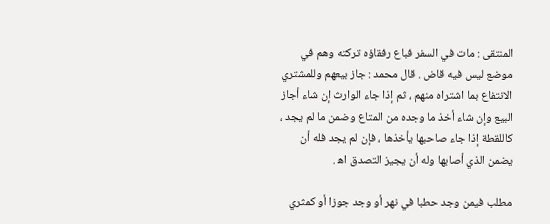المنتقى : مات في السفر فباع رفقاؤه تركته وهم في موضع ليس فيه قاض . قال محمد : جاز بيعهم وللمشتري الانتفاع بما اشتراه منهم ، ثم إذا جاء الوارث إن شاء أجاز البيع وإن شاء أخذ ما وجده من المتاع وضمن ما لم يجد ، كاللقطة إذا جاء صاحبها يأخذها ، فإن لم يجد فله أن يضمن الذي أصابها وله أن يجيز التصدق اه‍ .

مطلب فيمن وجد حطبا في نهر أو وجد جوزا أو كمثري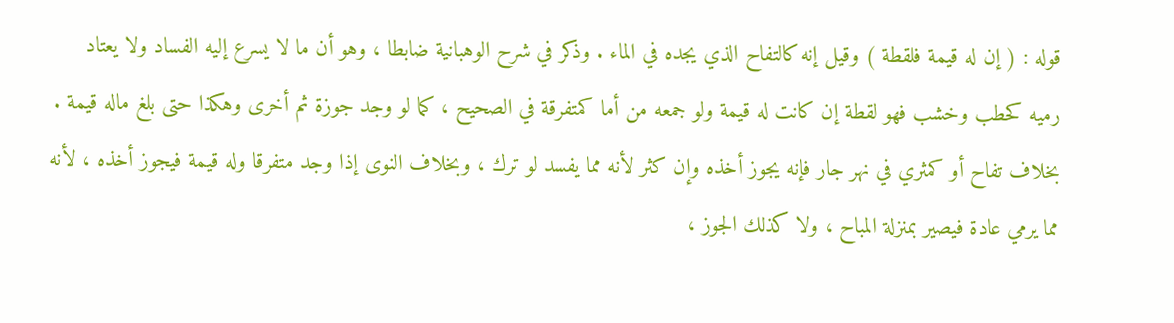قوله : ( إن له قيمة فلقطة ) وقيل إنه كالتفاح الذي يجده في الماء . وذكر في شرح الوهبانية ضابطا ، وهو أن ما لا يسرع إليه الفساد ولا يعتاد رميه كحطب وخشب فهو لقطة إن كانت له قيمة ولو جمعه من أما كمتفرقة في الصحيح ، كما لو وجد جوزة ثم أخرى وهكذا حتى بلغ ماله قيمة . بخلاف تفاح أو كمثري في نهر جار فإنه يجوز أخذه وإن كثر لأنه مما يفسد لو ترك ، وبخلاف النوى إذا وجد متفرقا وله قيمة فيجوز أخذه ، لأنه مما يرمي عادة فيصير بمنزلة المباح ، ولا كذلك الجوز ،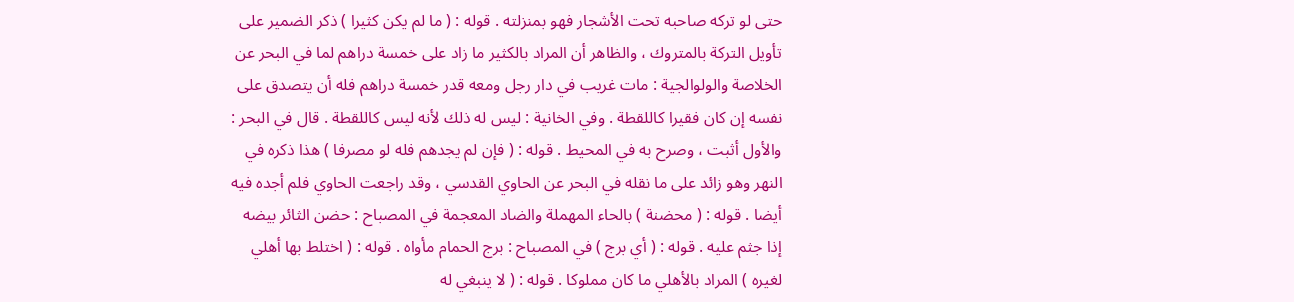حتى لو تركه صاحبه تحت الأشجار فهو بمنزلته . قوله : ( ما لم يكن كثيرا ) ذكر الضمير على تأويل التركة بالمتروك ، والظاهر أن المراد بالكثير ما زاد على خمسة دراهم لما في البحر عن الخلاصة والولوالجية : مات غريب في دار رجل ومعه قدر خمسة دراهم فله أن يتصدق على نفسه إن كان فقيرا كاللقطة . وفي الخانية : ليس له ذلك لأنه ليس كاللقطة . قال في البحر : والأول أثبت ، وصرح به في المحيط . قوله : ( فإن لم يجدهم فله لو مصرفا ) هذا ذكره في النهر وهو زائد على ما نقله في البحر عن الحاوي القدسي ، وقد راجعت الحاوي فلم أجده فيه أيضا . قوله : ( محضنة ) بالحاء المهملة والضاد المعجمة في المصباح : حضن الثائر بيضه إذا جثم عليه . قوله : ( أي برج ) في المصباح : برج الحمام مأواه . قوله : ( اختلط بها أهلي لغيره ) المراد بالأهلي ما كان مملوكا . قوله : ( لا ينبغي له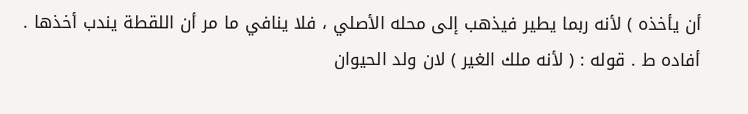أن يأخذه ) لأنه ربما يطير فيذهب إلى محله الأصلي ، فلا ينافي ما مر أن اللقطة يندب أخذها . أفاده ط . قوله : ( لأنه ملك الغير ) لان ولد الحيوان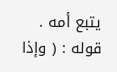يتبع أمه . قوله : ( وإذا